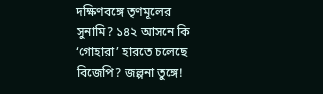দক্ষিণবঙ্গে তৃণমূলের সুনামি? ১৪২ আসনে কি ‘গোহারা’ হারতে চলেছে বিজেপি? জল্পনা তুঙ্গে!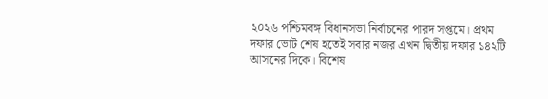২০২৬ পশ্চিমবঙ্গ বিধানসভা নির্বাচনের পারদ সপ্তমে। প্রথম দফার ভোট শেষ হতেই সবার নজর এখন দ্বিতীয় দফার ১৪২টি আসনের দিকে। বিশেষ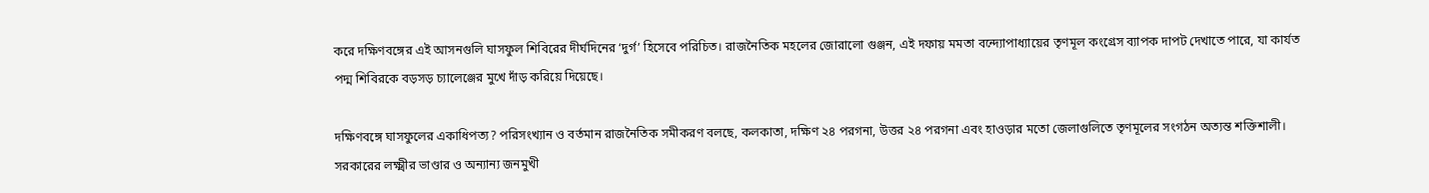করে দক্ষিণবঙ্গের এই আসনগুলি ঘাসফুল শিবিরের দীর্ঘদিনের ‘দুর্গ’ হিসেবে পরিচিত। রাজনৈতিক মহলের জোরালো গুঞ্জন, এই দফায় মমতা বন্দ্যোপাধ্যায়ের তৃণমূল কংগ্রেস ব্যাপক দাপট দেখাতে পারে, যা কার্যত পদ্ম শিবিরকে বড়সড় চ্যালেঞ্জের মুখে দাঁড় করিয়ে দিয়েছে।

দক্ষিণবঙ্গে ঘাসফুলের একাধিপত্য? পরিসংখ্যান ও বর্তমান রাজনৈতিক সমীকরণ বলছে, কলকাতা, দক্ষিণ ২৪ পরগনা, উত্তর ২৪ পরগনা এবং হাওড়ার মতো জেলাগুলিতে তৃণমূলের সংগঠন অত্যন্ত শক্তিশালী। সরকারের লক্ষ্মীর ভাণ্ডার ও অন্যান্য জনমুখী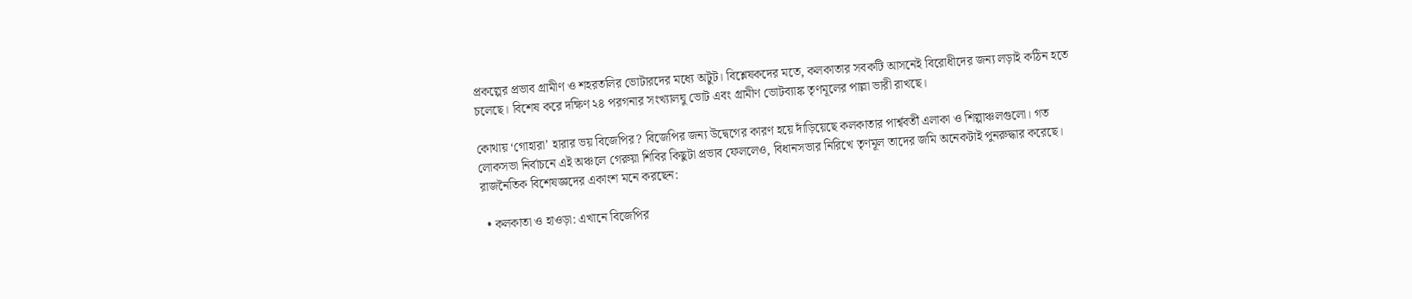প্রকল্পের প্রভাব গ্রামীণ ও শহরতলির ভোটারদের মধ্যে অটুট। বিশ্লেষকদের মতে, কলকাতার সবকটি আসনেই বিরোধীদের জন্য লড়াই কঠিন হতে চলেছে। বিশেষ করে দক্ষিণ ২৪ পরগনার সংখ্যালঘু ভোট এবং গ্রামীণ ভোটব্যাঙ্ক তৃণমূলের পাল্লা ভারী রাখছে।

কোথায় ‘গোহারা’ হারার ভয় বিজেপির? বিজেপির জন্য উদ্বেগের কারণ হয়ে দাঁড়িয়েছে কলকাতার পার্শ্ববর্তী এলাকা ও শিল্পাঞ্চলগুলো। গত লোকসভা নির্বাচনে এই অঞ্চলে গেরুয়া শিবির কিছুটা প্রভাব ফেললেও, বিধানসভার নিরিখে তৃণমূল তাদের জমি অনেকটাই পুনরুদ্ধার করেছে। রাজনৈতিক বিশেষজ্ঞদের একাংশ মনে করছেন:

  • কলকাতা ও হাওড়া: এখানে বিজেপির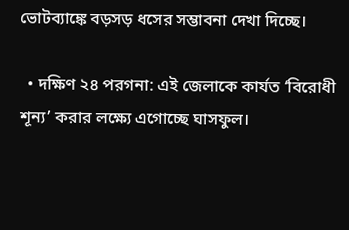ভোটব্যাঙ্কে বড়সড় ধসের সম্ভাবনা দেখা দিচ্ছে।

  • দক্ষিণ ২৪ পরগনা: এই জেলাকে কার্যত ‘বিরোধী শূন্য’ করার লক্ষ্যে এগোচ্ছে ঘাসফুল।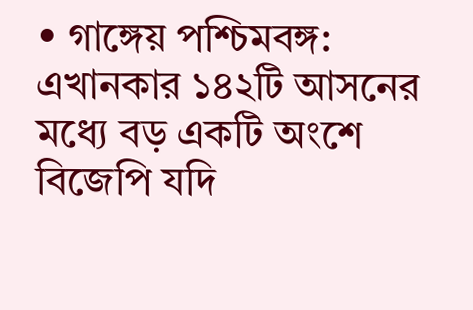• গাঙ্গেয় পশ্চিমবঙ্গ: এখানকার ১৪২টি আসনের মধ্যে বড় একটি অংশে বিজেপি যদি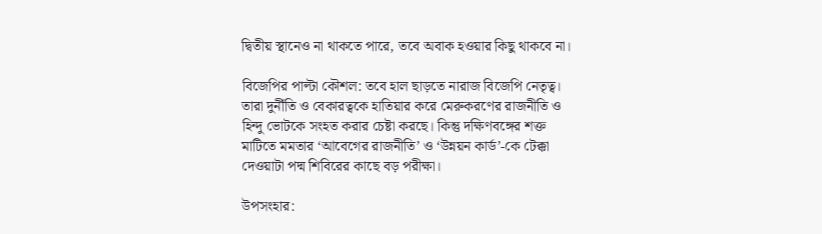দ্বিতীয় স্থানেও না থাকতে পারে, তবে অবাক হওয়ার কিছু থাকবে না।

বিজেপির পাল্টা কৌশল: তবে হাল ছাড়তে নারাজ বিজেপি নেতৃত্ব। তারা দুর্নীতি ও বেকারত্বকে হাতিয়ার করে মেরুকরণের রাজনীতি ও হিন্দু ভোটকে সংহত করার চেষ্টা করছে। কিন্তু দক্ষিণবঙ্গের শক্ত মাটিতে মমতার ‘আবেগের রাজনীতি’ ও ‘উন্নয়ন কার্ড’-কে টেক্কা দেওয়াটা পদ্ম শিবিরের কাছে বড় পরীক্ষা।

উপসংহার: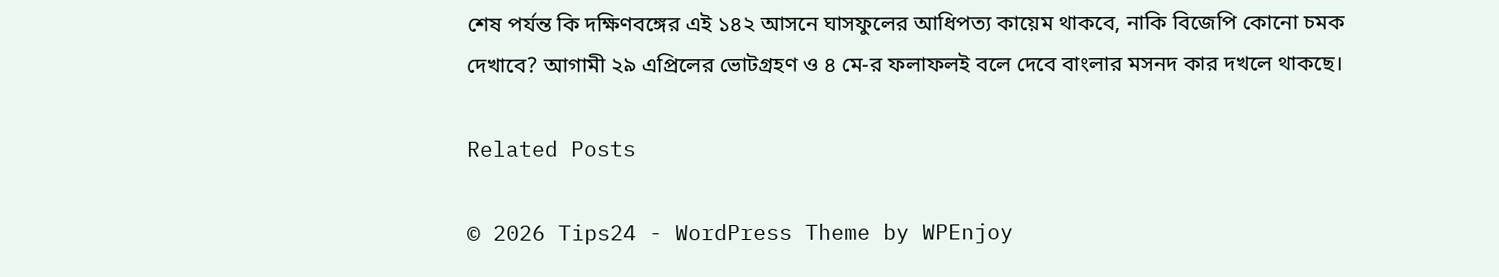শেষ পর্যন্ত কি দক্ষিণবঙ্গের এই ১৪২ আসনে ঘাসফুলের আধিপত্য কায়েম থাকবে, নাকি বিজেপি কোনো চমক দেখাবে? আগামী ২৯ এপ্রিলের ভোটগ্রহণ ও ৪ মে-র ফলাফলই বলে দেবে বাংলার মসনদ কার দখলে থাকছে।

Related Posts

© 2026 Tips24 - WordPress Theme by WPEnjoy